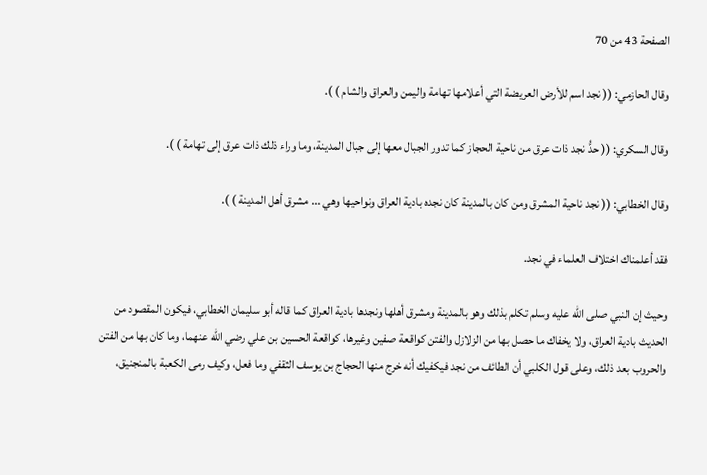الصفحة 43 من 70

وقال الحازمي: (( نجد اسم للأرض العريضة التي أعلامها تهامة واليمن والعراق والشام ) ).

وقال السكري: (( حدُّ نجد ذات عرق من ناحية الحجاز كما تدور الجبال معها إلى جبال المدينة، وما وراء ذلك ذات عرق إلى تهامة ) ).

وقال الخطابي: (( نجد ناحية المشرق ومن كان بالمدينة كان نجده بادية العراق ونواحيها وهي ... مشرق أهل المدينة ) ).

فقد أعلمناك اختلاف العلماء في نجد.

وحيث إن النبي صلى الله عليه وسلم تكلم بذلك وهو بالمدينة ومشرق أهلها ونجدها بادية العراق كما قاله أبو سليمان الخطابي، فيكون المقصود من الحديث بادية العراق، ولا يخفاك ما حصل بها من الزلازل والفتن كواقعة صفين وغيرها، كواقعة الحسين بن علي رضي الله عنهما، وما كان بها من الفتن والحروب بعد ذلك، وعلى قول الكلبي أن الطائف من نجد فيكفيك أنه خرج منها الحجاج بن يوسف الثقفي وما فعل، وكيف رمى الكعبة بالمنجنيق،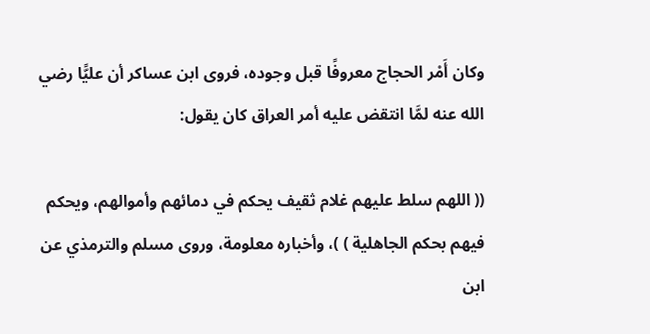وكان أَمْر الحجاج معروفًا قبل وجوده، فروى ابن عساكر أن عليًّا رضي الله عنه لمَّا انتقض عليه أمر العراق كان يقول:

(( اللهم سلط عليهم غلام ثقيف يحكم في دمائهم وأموالهم، ويحكم فيهم بحكم الجاهلية ) )، وأخباره معلومة، وروى مسلم والترمذي عن ابن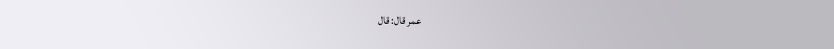عمر قال: قال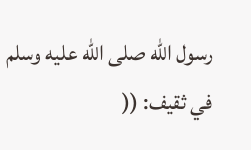رسول الله صلى الله عليه وسلم في ثقيف: ((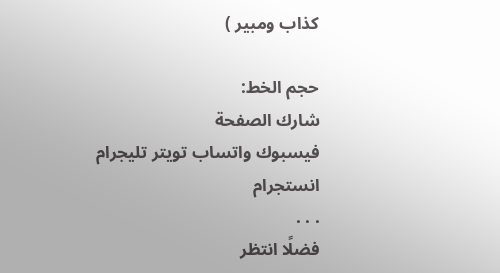كذاب ومبير )

حجم الخط:
شارك الصفحة
فيسبوك واتساب تويتر تليجرام انستجرام
. . .
فضلًا انتظر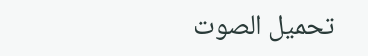تحميل الصوت